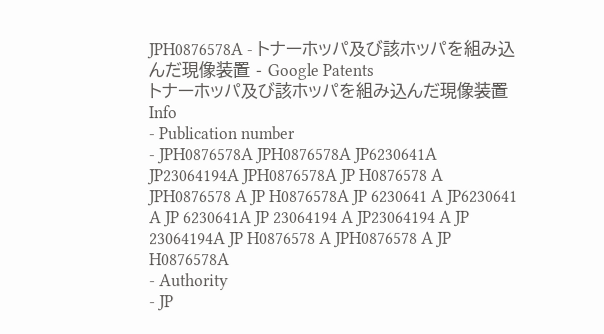JPH0876578A - トナーホッパ及び該ホッパを組み込んだ現像装置 - Google Patents
トナーホッパ及び該ホッパを組み込んだ現像装置Info
- Publication number
- JPH0876578A JPH0876578A JP6230641A JP23064194A JPH0876578A JP H0876578 A JPH0876578 A JP H0876578A JP 6230641 A JP6230641 A JP 6230641A JP 23064194 A JP23064194 A JP 23064194A JP H0876578 A JPH0876578 A JP H0876578A
- Authority
- JP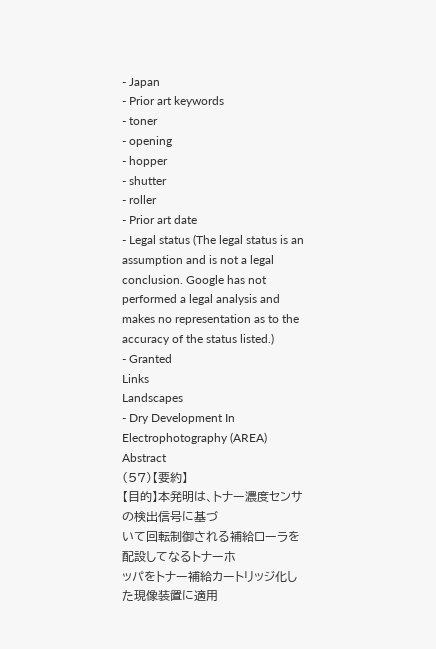- Japan
- Prior art keywords
- toner
- opening
- hopper
- shutter
- roller
- Prior art date
- Legal status (The legal status is an assumption and is not a legal conclusion. Google has not performed a legal analysis and makes no representation as to the accuracy of the status listed.)
- Granted
Links
Landscapes
- Dry Development In Electrophotography (AREA)
Abstract
(57)【要約】
【目的】本発明は、トナー濃度センサの検出信号に基づ
いて回転制御される補給ローラを配設してなるトナーホ
ッパをトナー補給カートリッジ化した現像装置に適用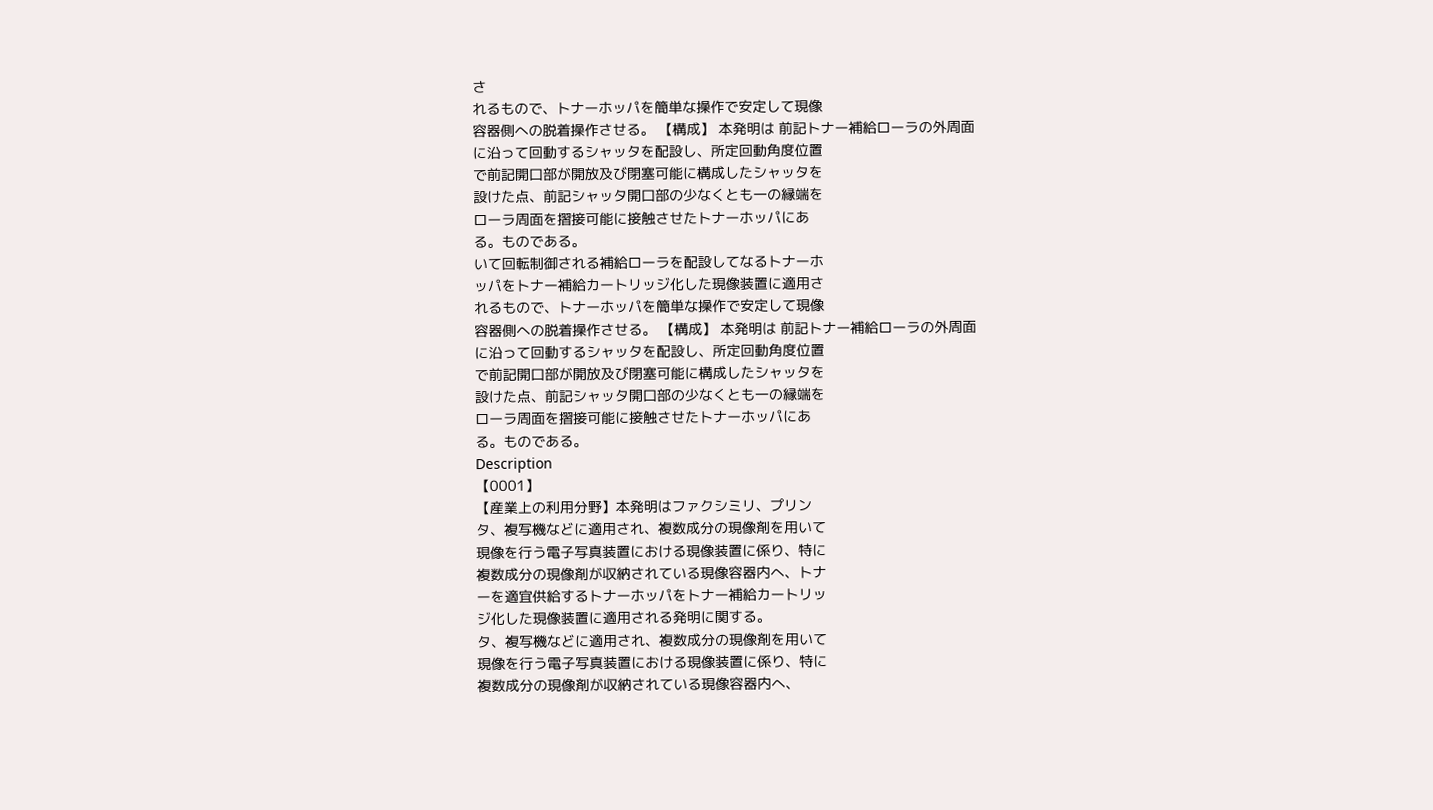さ
れるもので、トナーホッパを簡単な操作で安定して現像
容器側への脱着操作させる。 【構成】 本発明は 前記トナー補給ローラの外周面
に沿って回動するシャッタを配設し、所定回動角度位置
で前記開口部が開放及び閉塞可能に構成したシャッタを
設けた点、前記シャッタ開口部の少なくとも一の縁端を
ローラ周面を摺接可能に接触させたトナーホッパにあ
る。ものである。
いて回転制御される補給ローラを配設してなるトナーホ
ッパをトナー補給カートリッジ化した現像装置に適用さ
れるもので、トナーホッパを簡単な操作で安定して現像
容器側への脱着操作させる。 【構成】 本発明は 前記トナー補給ローラの外周面
に沿って回動するシャッタを配設し、所定回動角度位置
で前記開口部が開放及び閉塞可能に構成したシャッタを
設けた点、前記シャッタ開口部の少なくとも一の縁端を
ローラ周面を摺接可能に接触させたトナーホッパにあ
る。ものである。
Description
【0001】
【産業上の利用分野】本発明はファクシミリ、プリン
タ、複写機などに適用され、複数成分の現像剤を用いて
現像を行う電子写真装置における現像装置に係り、特に
複数成分の現像剤が収納されている現像容器内へ、トナ
ーを適宜供給するトナーホッパをトナー補給カートリッ
ジ化した現像装置に適用される発明に関する。
タ、複写機などに適用され、複数成分の現像剤を用いて
現像を行う電子写真装置における現像装置に係り、特に
複数成分の現像剤が収納されている現像容器内へ、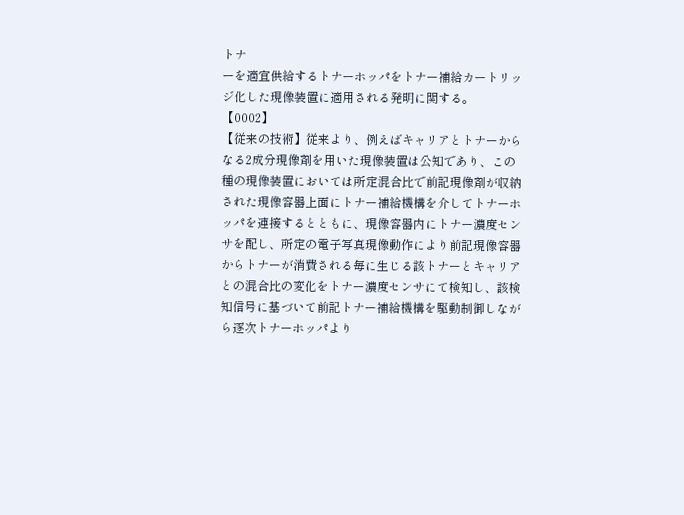トナ
ーを適宜供給するトナーホッパをトナー補給カートリッ
ジ化した現像装置に適用される発明に関する。
【0002】
【従来の技術】従来より、例えばキャリアとトナーから
なる2成分現像剤を用いた現像装置は公知であり、この
種の現像装置においては所定混合比で前記現像剤が収納
された現像容器上面にトナー補給機構を介してトナーホ
ッパを連接するとともに、現像容器内にトナー濃度セン
サを配し、所定の電子写真現像動作により前記現像容器
からトナーが消費される毎に生じる該トナーとキャリア
との混合比の変化をトナー濃度センサにて検知し、該検
知信号に基づいて前記トナー補給機構を駆動制御しなが
ら逐次トナーホッパより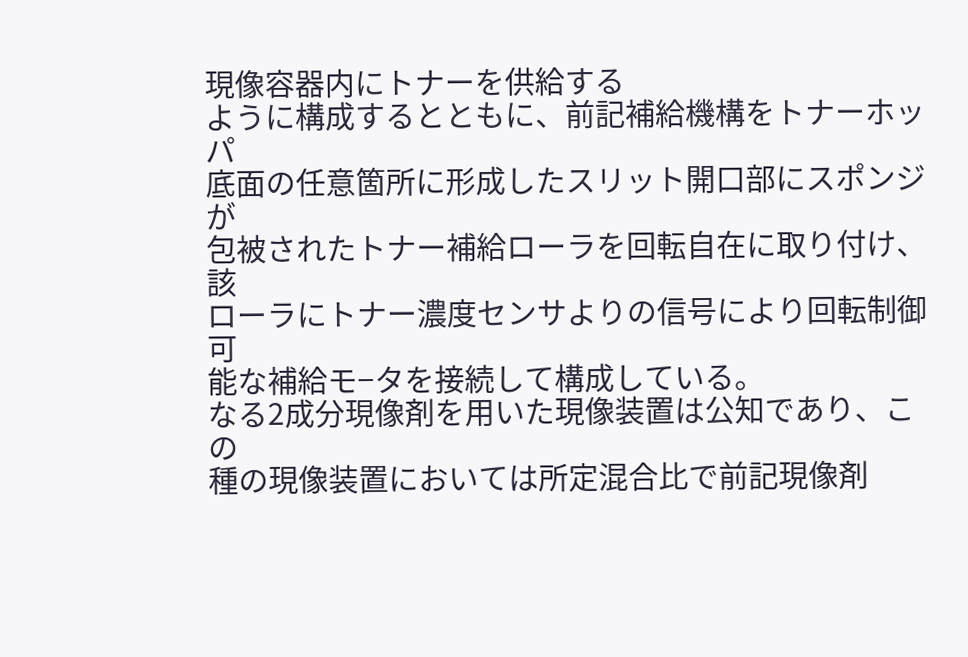現像容器内にトナーを供給する
ように構成するとともに、前記補給機構をトナーホッパ
底面の任意箇所に形成したスリット開口部にスポンジが
包被されたトナー補給ローラを回転自在に取り付け、該
ローラにトナー濃度センサよりの信号により回転制御可
能な補給モ−タを接続して構成している。
なる2成分現像剤を用いた現像装置は公知であり、この
種の現像装置においては所定混合比で前記現像剤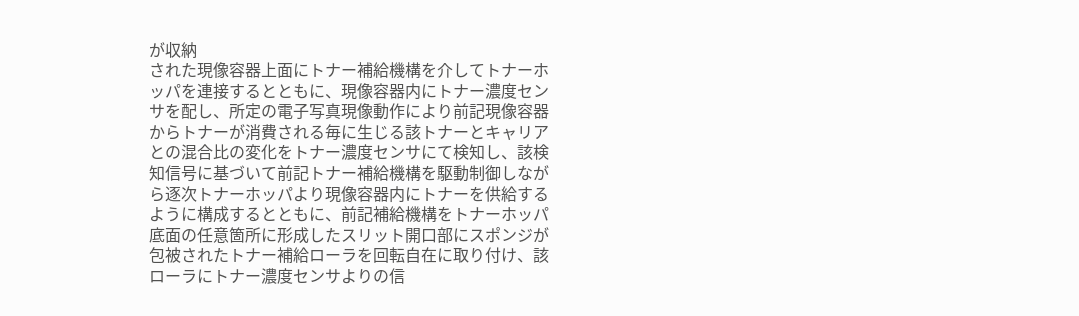が収納
された現像容器上面にトナー補給機構を介してトナーホ
ッパを連接するとともに、現像容器内にトナー濃度セン
サを配し、所定の電子写真現像動作により前記現像容器
からトナーが消費される毎に生じる該トナーとキャリア
との混合比の変化をトナー濃度センサにて検知し、該検
知信号に基づいて前記トナー補給機構を駆動制御しなが
ら逐次トナーホッパより現像容器内にトナーを供給する
ように構成するとともに、前記補給機構をトナーホッパ
底面の任意箇所に形成したスリット開口部にスポンジが
包被されたトナー補給ローラを回転自在に取り付け、該
ローラにトナー濃度センサよりの信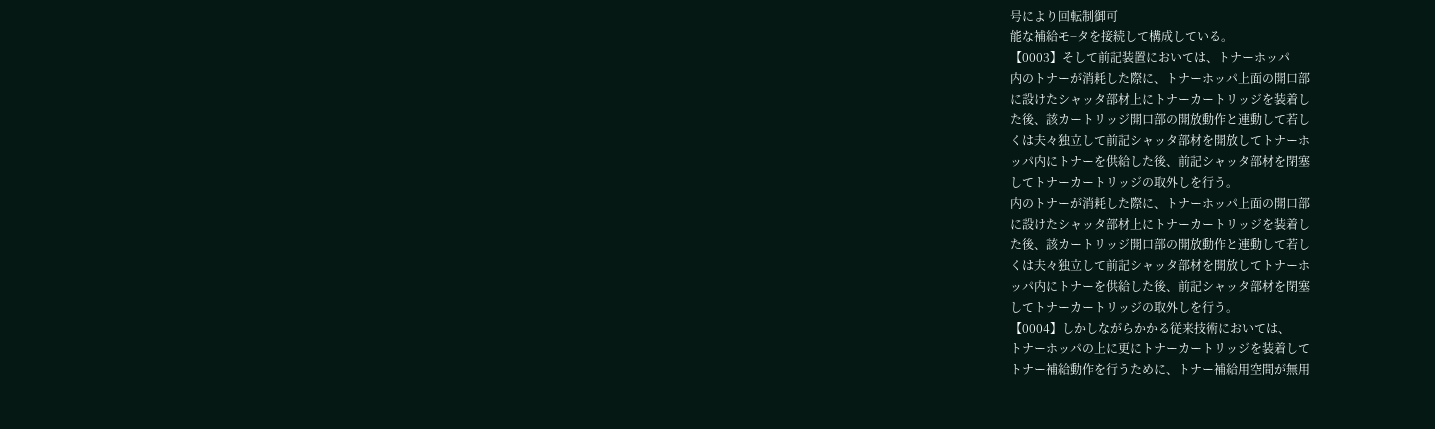号により回転制御可
能な補給モ−タを接続して構成している。
【0003】そして前記装置においては、トナーホッパ
内のトナーが消耗した際に、トナーホッパ上面の開口部
に設けたシャッタ部材上にトナーカートリッジを装着し
た後、該カートリッジ開口部の開放動作と連動して若し
くは夫々独立して前記シャッタ部材を開放してトナーホ
ッパ内にトナーを供給した後、前記シャッタ部材を閉塞
してトナーカートリッジの取外しを行う。
内のトナーが消耗した際に、トナーホッパ上面の開口部
に設けたシャッタ部材上にトナーカートリッジを装着し
た後、該カートリッジ開口部の開放動作と連動して若し
くは夫々独立して前記シャッタ部材を開放してトナーホ
ッパ内にトナーを供給した後、前記シャッタ部材を閉塞
してトナーカートリッジの取外しを行う。
【0004】しかしながらかかる従来技術においては、
トナーホッパの上に更にトナーカートリッジを装着して
トナー補給動作を行うために、トナー補給用空間が無用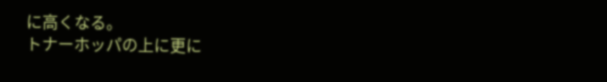に高くなる。
トナーホッパの上に更に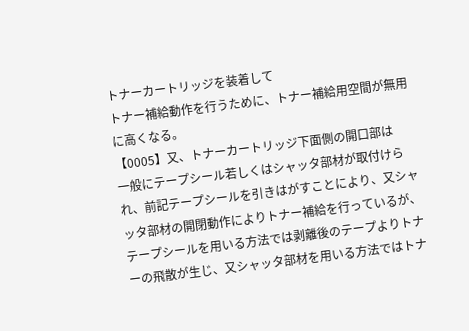トナーカートリッジを装着して
トナー補給動作を行うために、トナー補給用空間が無用
に高くなる。
【0005】又、トナーカートリッジ下面側の開口部は
一般にテープシール若しくはシャッタ部材が取付けら
れ、前記テープシールを引きはがすことにより、又シャ
ッタ部材の開閉動作によりトナー補給を行っているが、
テープシールを用いる方法では剥離後のテープよりトナ
ーの飛散が生じ、又シャッタ部材を用いる方法ではトナ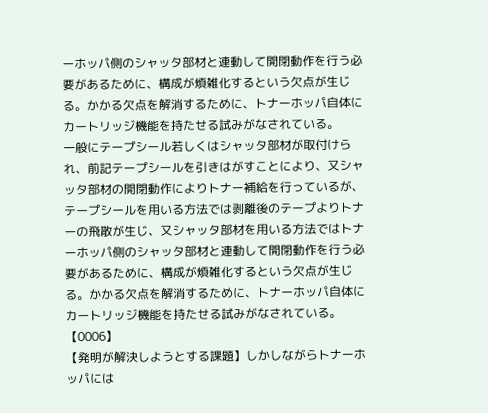ーホッパ側のシャッタ部材と連動して開閉動作を行う必
要があるために、構成が煩雑化するという欠点が生じ
る。かかる欠点を解消するために、トナーホッパ自体に
カートリッジ機能を持たせる試みがなされている。
一般にテープシール若しくはシャッタ部材が取付けら
れ、前記テープシールを引きはがすことにより、又シャ
ッタ部材の開閉動作によりトナー補給を行っているが、
テープシールを用いる方法では剥離後のテープよりトナ
ーの飛散が生じ、又シャッタ部材を用いる方法ではトナ
ーホッパ側のシャッタ部材と連動して開閉動作を行う必
要があるために、構成が煩雑化するという欠点が生じ
る。かかる欠点を解消するために、トナーホッパ自体に
カートリッジ機能を持たせる試みがなされている。
【0006】
【発明が解決しようとする課題】しかしながらトナーホ
ッパには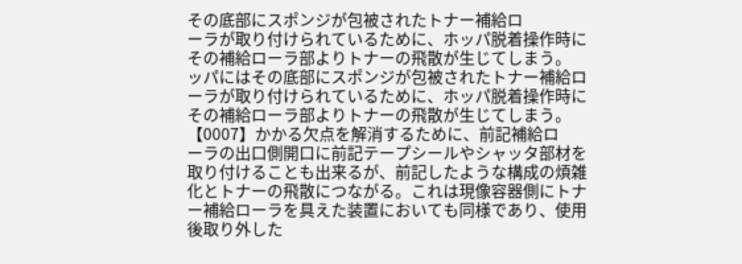その底部にスポンジが包被されたトナー補給ロ
ーラが取り付けられているために、ホッパ脱着操作時に
その補給ローラ部よりトナーの飛散が生じてしまう。
ッパにはその底部にスポンジが包被されたトナー補給ロ
ーラが取り付けられているために、ホッパ脱着操作時に
その補給ローラ部よりトナーの飛散が生じてしまう。
【0007】かかる欠点を解消するために、前記補給ロ
ーラの出口側開口に前記テープシールやシャッタ部材を
取り付けることも出来るが、前記したような構成の煩雑
化とトナーの飛散につながる。これは現像容器側にトナ
ー補給ローラを具えた装置においても同様であり、使用
後取り外した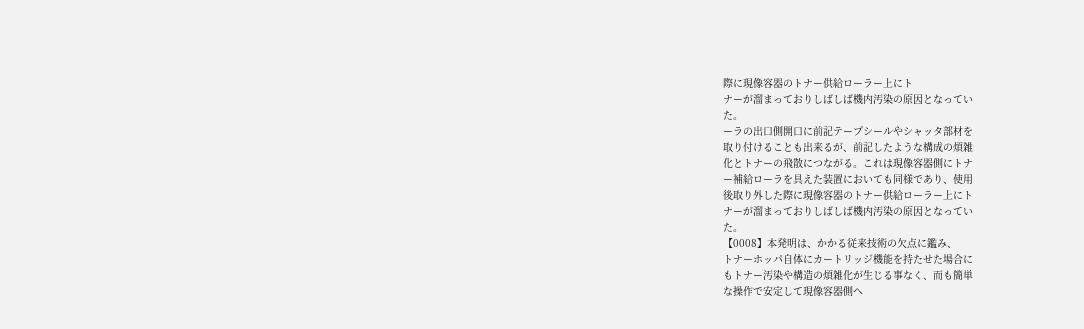際に現像容器のトナー供給ローラー上にト
ナーが溜まっておりしばしば機内汚染の原因となってい
た。
ーラの出口側開口に前記テープシールやシャッタ部材を
取り付けることも出来るが、前記したような構成の煩雑
化とトナーの飛散につながる。これは現像容器側にトナ
ー補給ローラを具えた装置においても同様であり、使用
後取り外した際に現像容器のトナー供給ローラー上にト
ナーが溜まっておりしばしば機内汚染の原因となってい
た。
【0008】本発明は、かかる従来技術の欠点に鑑み、
トナーホッパ自体にカートリッジ機能を持たせた場合に
もトナー汚染や構造の煩雑化が生じる事なく、而も簡単
な操作で安定して現像容器側へ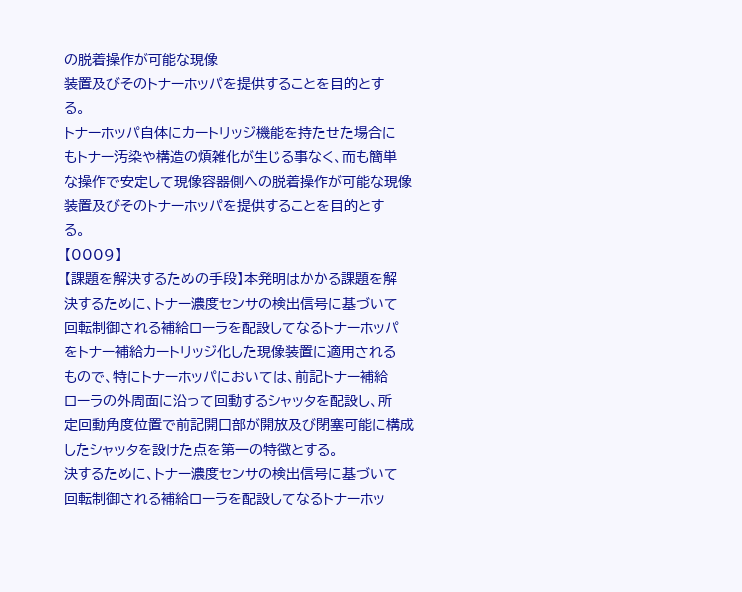の脱着操作が可能な現像
装置及びそのトナーホッパを提供することを目的とす
る。
トナーホッパ自体にカートリッジ機能を持たせた場合に
もトナー汚染や構造の煩雑化が生じる事なく、而も簡単
な操作で安定して現像容器側への脱着操作が可能な現像
装置及びそのトナーホッパを提供することを目的とす
る。
【0009】
【課題を解決するための手段】本発明はかかる課題を解
決するために、トナー濃度センサの検出信号に基づいて
回転制御される補給ローラを配設してなるトナーホッパ
をトナー補給カートリッジ化した現像装置に適用される
もので、特にトナーホッパにおいては、前記トナー補給
ローラの外周面に沿って回動するシャッタを配設し、所
定回動角度位置で前記開口部が開放及び閉塞可能に構成
したシャッタを設けた点を第一の特徴とする。
決するために、トナー濃度センサの検出信号に基づいて
回転制御される補給ローラを配設してなるトナーホッ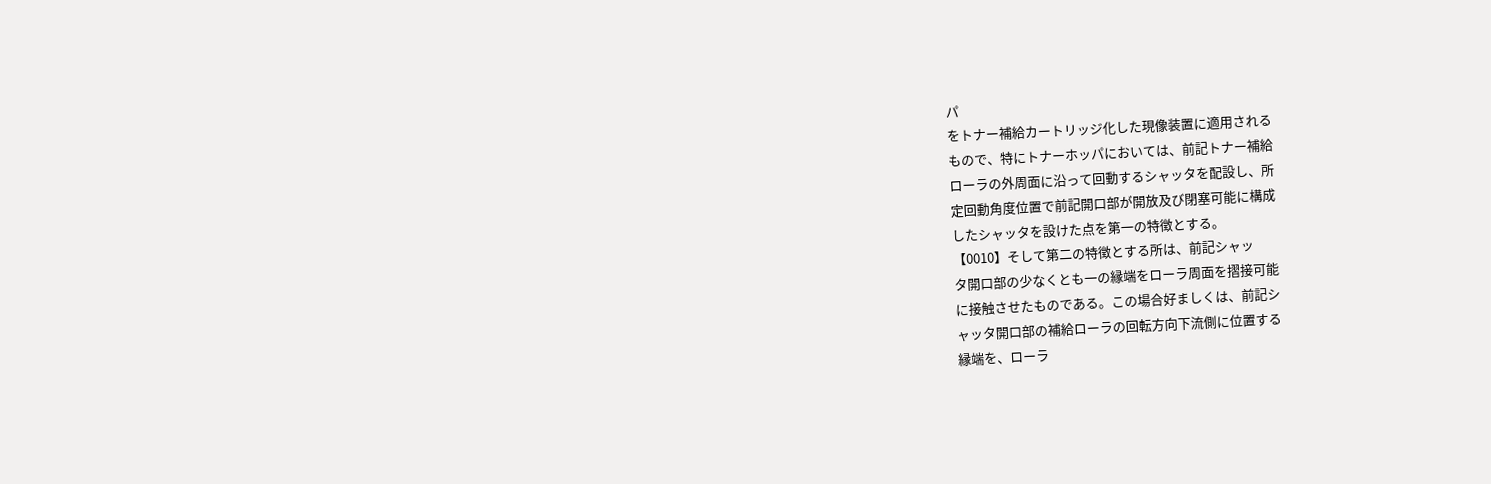パ
をトナー補給カートリッジ化した現像装置に適用される
もので、特にトナーホッパにおいては、前記トナー補給
ローラの外周面に沿って回動するシャッタを配設し、所
定回動角度位置で前記開口部が開放及び閉塞可能に構成
したシャッタを設けた点を第一の特徴とする。
【0010】そして第二の特徴とする所は、前記シャッ
タ開口部の少なくとも一の縁端をローラ周面を摺接可能
に接触させたものである。この場合好ましくは、前記シ
ャッタ開口部の補給ローラの回転方向下流側に位置する
縁端を、ローラ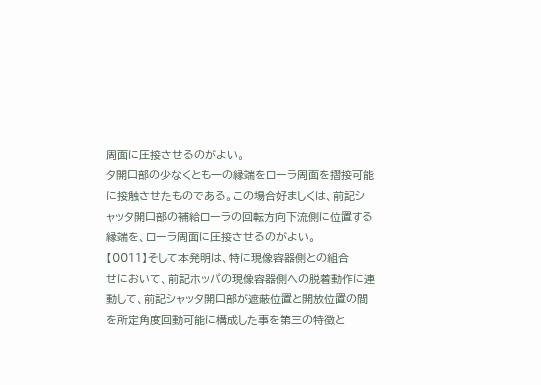周面に圧接させるのがよい。
タ開口部の少なくとも一の縁端をローラ周面を摺接可能
に接触させたものである。この場合好ましくは、前記シ
ャッタ開口部の補給ローラの回転方向下流側に位置する
縁端を、ローラ周面に圧接させるのがよい。
【0011】そして本発明は、特に現像容器側との組合
せにおいて、前記ホッパの現像容器側への脱着動作に連
動して、前記シャッタ開口部が遮蔽位置と開放位置の間
を所定角度回動可能に構成した事を第三の特徴と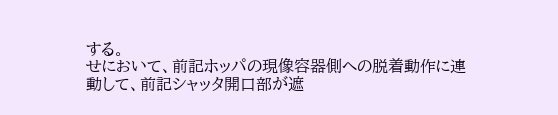する。
せにおいて、前記ホッパの現像容器側への脱着動作に連
動して、前記シャッタ開口部が遮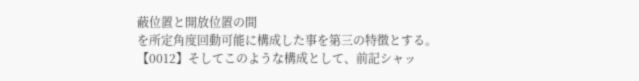蔽位置と開放位置の間
を所定角度回動可能に構成した事を第三の特徴とする。
【0012】そしてこのような構成として、前記シャッ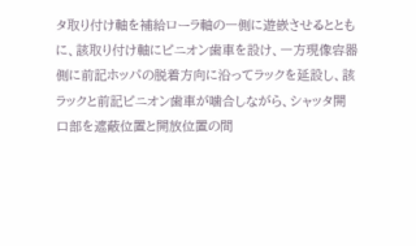タ取り付け軸を補給ローラ軸の一側に遊嵌させるととも
に、該取り付け軸にピニオン歯車を設け、一方現像容器
側に前記ホッパの脱着方向に沿ってラックを延設し、該
ラックと前記ピニオン歯車が噛合しながら、シャッタ開
口部を遮蔽位置と開放位置の間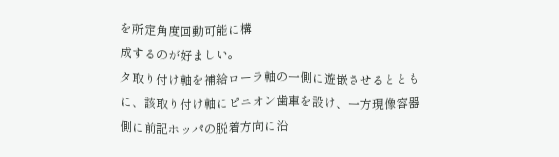を所定角度回動可能に構
成するのが好ましい。
タ取り付け軸を補給ローラ軸の一側に遊嵌させるととも
に、該取り付け軸にピニオン歯車を設け、一方現像容器
側に前記ホッパの脱着方向に沿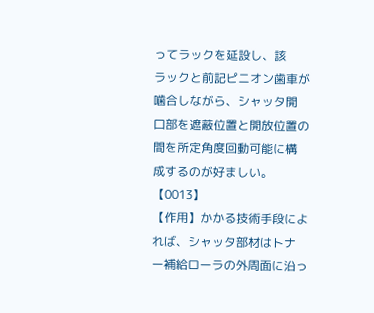ってラックを延設し、該
ラックと前記ピニオン歯車が噛合しながら、シャッタ開
口部を遮蔽位置と開放位置の間を所定角度回動可能に構
成するのが好ましい。
【0013】
【作用】かかる技術手段によれば、シャッタ部材はトナ
ー補給ローラの外周面に沿っ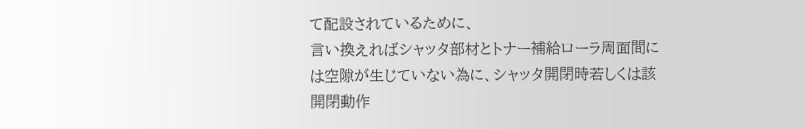て配設されているために、
言い換えればシャッタ部材とトナー補給ローラ周面間に
は空隙が生じていない為に、シャッタ開閉時若しくは該
開閉動作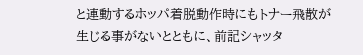と連動するホッパ着脱動作時にもトナー飛散が
生じる事がないとともに、前記シャッタ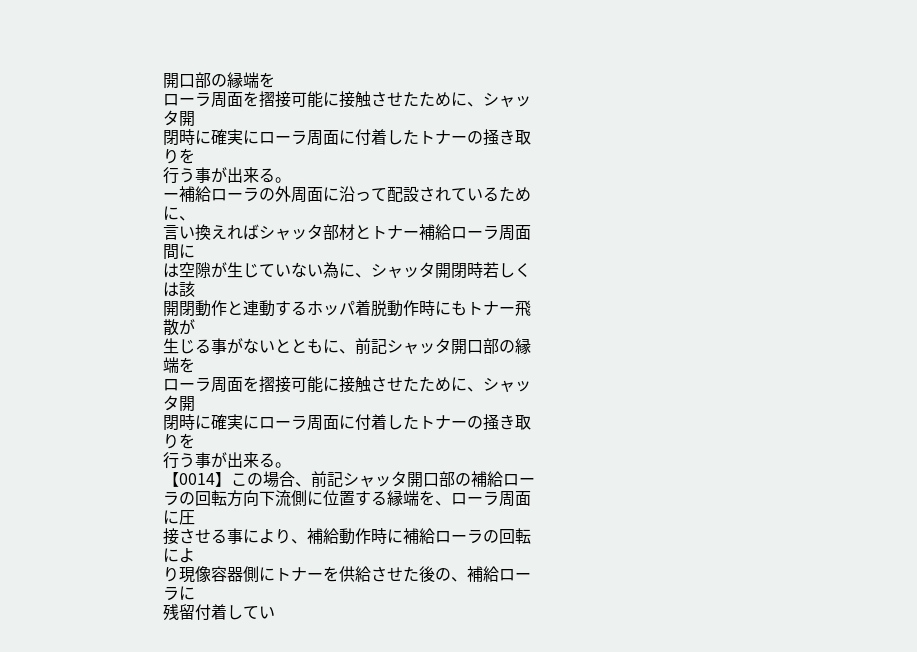開口部の縁端を
ローラ周面を摺接可能に接触させたために、シャッタ開
閉時に確実にローラ周面に付着したトナーの掻き取りを
行う事が出来る。
ー補給ローラの外周面に沿って配設されているために、
言い換えればシャッタ部材とトナー補給ローラ周面間に
は空隙が生じていない為に、シャッタ開閉時若しくは該
開閉動作と連動するホッパ着脱動作時にもトナー飛散が
生じる事がないとともに、前記シャッタ開口部の縁端を
ローラ周面を摺接可能に接触させたために、シャッタ開
閉時に確実にローラ周面に付着したトナーの掻き取りを
行う事が出来る。
【0014】この場合、前記シャッタ開口部の補給ロー
ラの回転方向下流側に位置する縁端を、ローラ周面に圧
接させる事により、補給動作時に補給ローラの回転によ
り現像容器側にトナーを供給させた後の、補給ローラに
残留付着してい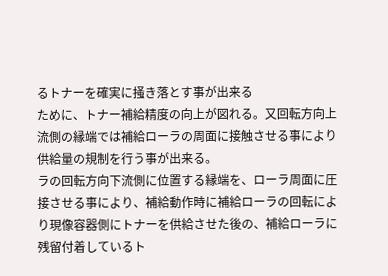るトナーを確実に掻き落とす事が出来る
ために、トナー補給精度の向上が図れる。又回転方向上
流側の縁端では補給ローラの周面に接触させる事により
供給量の規制を行う事が出来る。
ラの回転方向下流側に位置する縁端を、ローラ周面に圧
接させる事により、補給動作時に補給ローラの回転によ
り現像容器側にトナーを供給させた後の、補給ローラに
残留付着しているト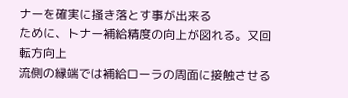ナーを確実に掻き落とす事が出来る
ために、トナー補給精度の向上が図れる。又回転方向上
流側の縁端では補給ローラの周面に接触させる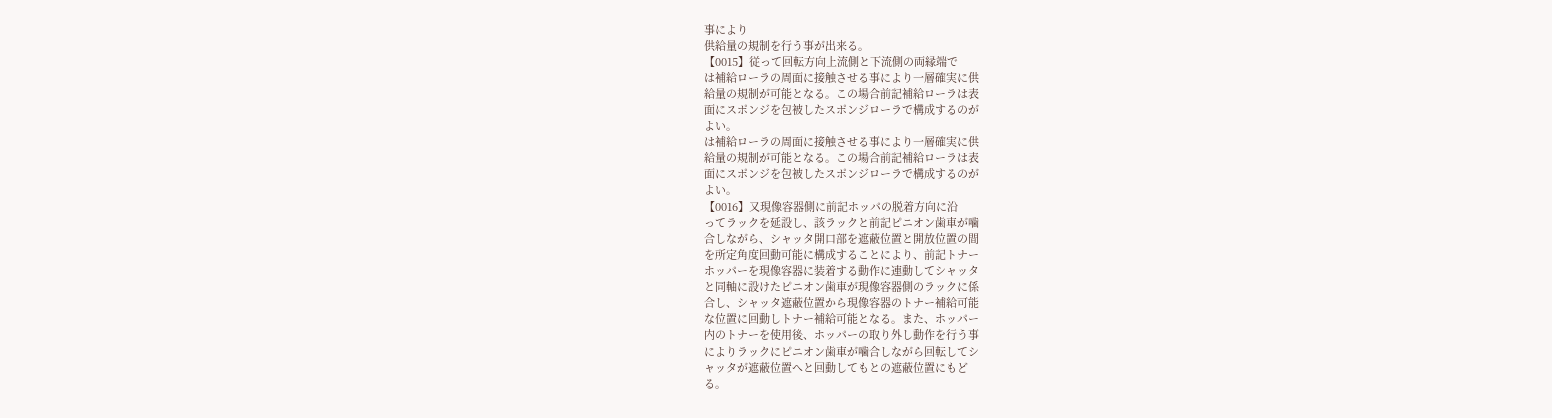事により
供給量の規制を行う事が出来る。
【0015】従って回転方向上流側と下流側の両縁端で
は補給ローラの周面に接触させる事により一層確実に供
給量の規制が可能となる。この場合前記補給ローラは表
面にスポンジを包被したスポンジローラで構成するのが
よい。
は補給ローラの周面に接触させる事により一層確実に供
給量の規制が可能となる。この場合前記補給ローラは表
面にスポンジを包被したスポンジローラで構成するのが
よい。
【0016】又現像容器側に前記ホッパの脱着方向に沿
ってラックを延設し、該ラックと前記ピニオン歯車が噛
合しながら、シャッタ開口部を遮蔽位置と開放位置の間
を所定角度回動可能に構成することにより、前記トナー
ホッパーを現像容器に装着する動作に連動してシャッタ
と同軸に設けたピニオン歯車が現像容器側のラックに係
合し、シャッタ遮蔽位置から現像容器のトナー補給可能
な位置に回動しトナー補給可能となる。また、ホッパー
内のトナーを使用後、ホッパーの取り外し動作を行う事
によりラックにピニオン歯車が噛合しながら回転してシ
ャッタが遮蔽位置へと回動してもとの遮蔽位置にもど
る。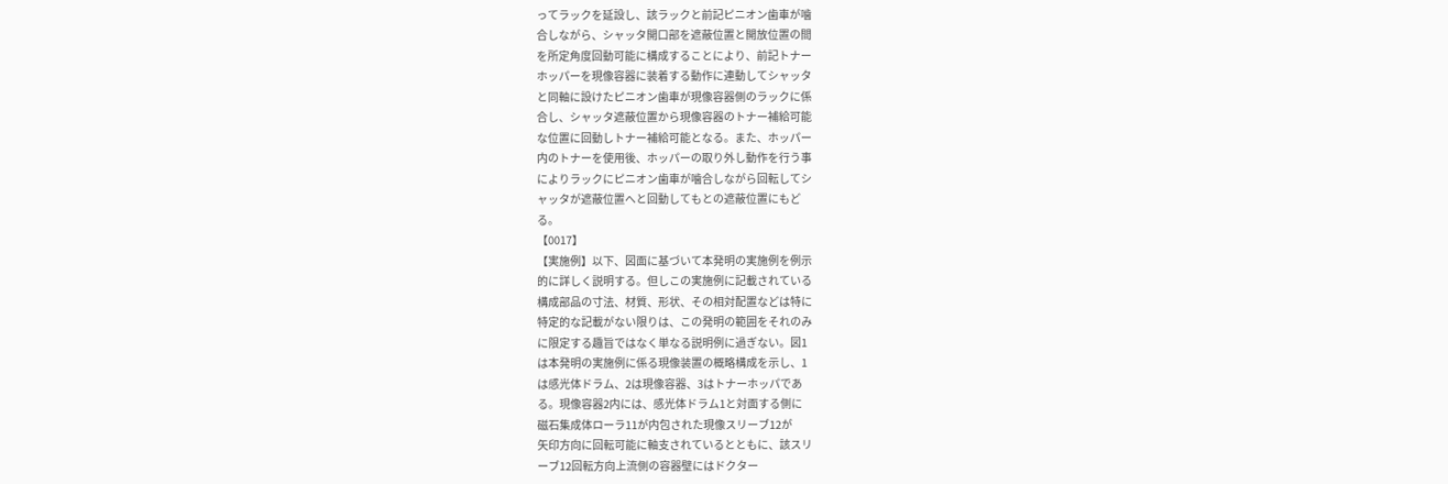ってラックを延設し、該ラックと前記ピニオン歯車が噛
合しながら、シャッタ開口部を遮蔽位置と開放位置の間
を所定角度回動可能に構成することにより、前記トナー
ホッパーを現像容器に装着する動作に連動してシャッタ
と同軸に設けたピニオン歯車が現像容器側のラックに係
合し、シャッタ遮蔽位置から現像容器のトナー補給可能
な位置に回動しトナー補給可能となる。また、ホッパー
内のトナーを使用後、ホッパーの取り外し動作を行う事
によりラックにピニオン歯車が噛合しながら回転してシ
ャッタが遮蔽位置へと回動してもとの遮蔽位置にもど
る。
【0017】
【実施例】以下、図面に基づいて本発明の実施例を例示
的に詳しく説明する。但しこの実施例に記載されている
構成部品の寸法、材質、形状、その相対配置などは特に
特定的な記載がない限りは、この発明の範囲をそれのみ
に限定する趣旨ではなく単なる説明例に過ぎない。図1
は本発明の実施例に係る現像装置の概略構成を示し、1
は感光体ドラム、2は現像容器、3はトナーホッパであ
る。現像容器2内には、感光体ドラム1と対面する側に
磁石集成体ローラ11が内包された現像スリーブ12が
矢印方向に回転可能に軸支されているとともに、該スリ
ーブ12回転方向上流側の容器壁にはドクター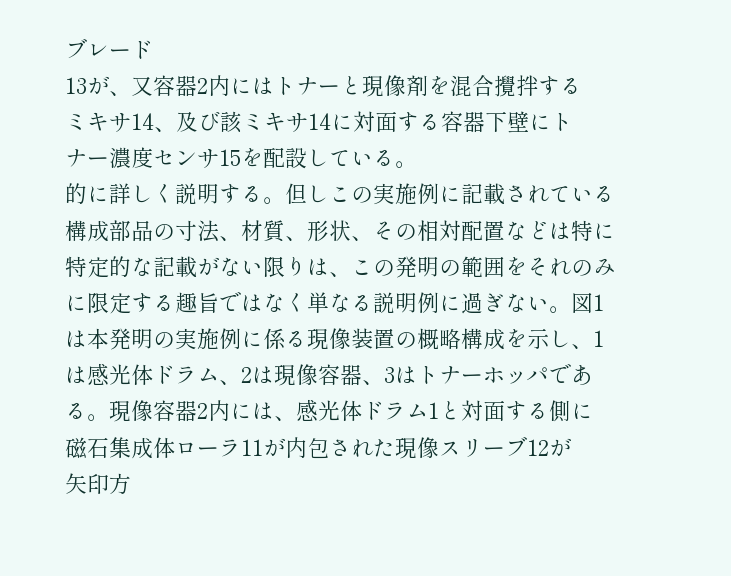ブレード
13が、又容器2内にはトナーと現像剤を混合攪拌する
ミキサ14、及び該ミキサ14に対面する容器下壁にト
ナー濃度センサ15を配設している。
的に詳しく説明する。但しこの実施例に記載されている
構成部品の寸法、材質、形状、その相対配置などは特に
特定的な記載がない限りは、この発明の範囲をそれのみ
に限定する趣旨ではなく単なる説明例に過ぎない。図1
は本発明の実施例に係る現像装置の概略構成を示し、1
は感光体ドラム、2は現像容器、3はトナーホッパであ
る。現像容器2内には、感光体ドラム1と対面する側に
磁石集成体ローラ11が内包された現像スリーブ12が
矢印方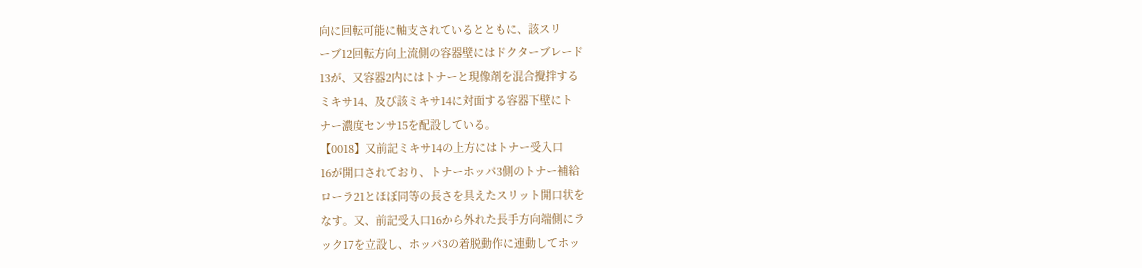向に回転可能に軸支されているとともに、該スリ
ーブ12回転方向上流側の容器壁にはドクターブレード
13が、又容器2内にはトナーと現像剤を混合攪拌する
ミキサ14、及び該ミキサ14に対面する容器下壁にト
ナー濃度センサ15を配設している。
【0018】又前記ミキサ14の上方にはトナー受入口
16が開口されており、トナーホッパ3側のトナー補給
ローラ21とほぼ同等の長さを具えたスリット開口状を
なす。又、前記受入口16から外れた長手方向端側にラ
ック17を立設し、ホッパ3の着脱動作に連動してホッ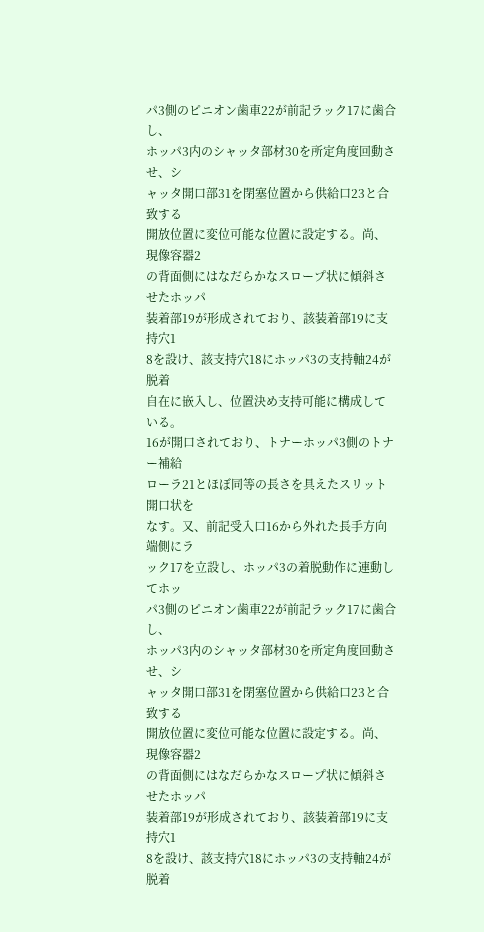パ3側のピニオン歯車22が前記ラック17に歯合し、
ホッパ3内のシャッタ部材30を所定角度回動させ、シ
ャッタ開口部31を閉塞位置から供給口23と合致する
開放位置に変位可能な位置に設定する。尚、現像容器2
の背面側にはなだらかなスロープ状に傾斜させたホッパ
装着部19が形成されており、該装着部19に支持穴1
8を設け、該支持穴18にホッパ3の支持軸24が脱着
自在に嵌入し、位置決め支持可能に構成している。
16が開口されており、トナーホッパ3側のトナー補給
ローラ21とほぼ同等の長さを具えたスリット開口状を
なす。又、前記受入口16から外れた長手方向端側にラ
ック17を立設し、ホッパ3の着脱動作に連動してホッ
パ3側のピニオン歯車22が前記ラック17に歯合し、
ホッパ3内のシャッタ部材30を所定角度回動させ、シ
ャッタ開口部31を閉塞位置から供給口23と合致する
開放位置に変位可能な位置に設定する。尚、現像容器2
の背面側にはなだらかなスロープ状に傾斜させたホッパ
装着部19が形成されており、該装着部19に支持穴1
8を設け、該支持穴18にホッパ3の支持軸24が脱着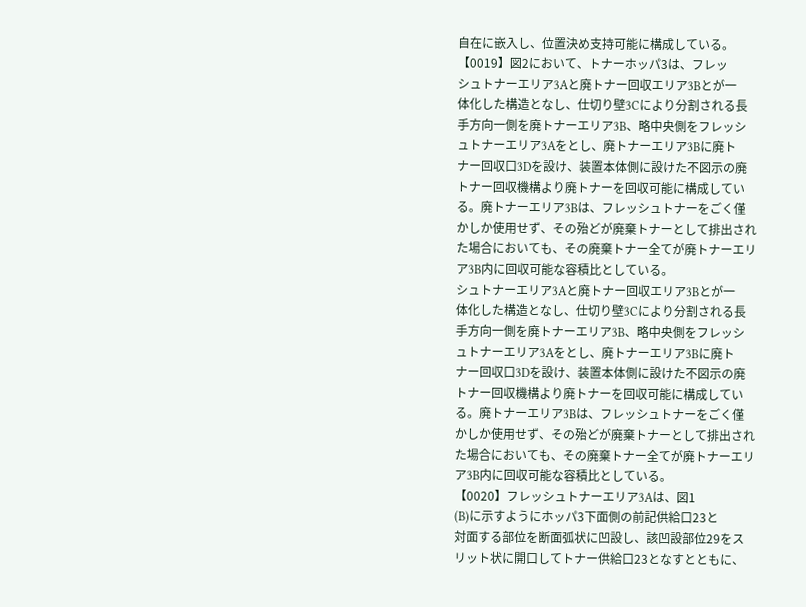自在に嵌入し、位置決め支持可能に構成している。
【0019】図2において、トナーホッパ3は、フレッ
シュトナーエリア3Aと廃トナー回収エリア3Bとが一
体化した構造となし、仕切り壁3Cにより分割される長
手方向一側を廃トナーエリア3B、略中央側をフレッシ
ュトナーエリア3Aをとし、廃トナーエリア3Bに廃ト
ナー回収口3Dを設け、装置本体側に設けた不図示の廃
トナー回収機構より廃トナーを回収可能に構成してい
る。廃トナーエリア3Bは、フレッシュトナーをごく僅
かしか使用せず、その殆どが廃棄トナーとして排出され
た場合においても、その廃棄トナー全てが廃トナーエリ
ア3B内に回収可能な容積比としている。
シュトナーエリア3Aと廃トナー回収エリア3Bとが一
体化した構造となし、仕切り壁3Cにより分割される長
手方向一側を廃トナーエリア3B、略中央側をフレッシ
ュトナーエリア3Aをとし、廃トナーエリア3Bに廃ト
ナー回収口3Dを設け、装置本体側に設けた不図示の廃
トナー回収機構より廃トナーを回収可能に構成してい
る。廃トナーエリア3Bは、フレッシュトナーをごく僅
かしか使用せず、その殆どが廃棄トナーとして排出され
た場合においても、その廃棄トナー全てが廃トナーエリ
ア3B内に回収可能な容積比としている。
【0020】フレッシュトナーエリア3Aは、図1
(B)に示すようにホッパ3下面側の前記供給口23と
対面する部位を断面弧状に凹設し、該凹設部位29をス
リット状に開口してトナー供給口23となすとともに、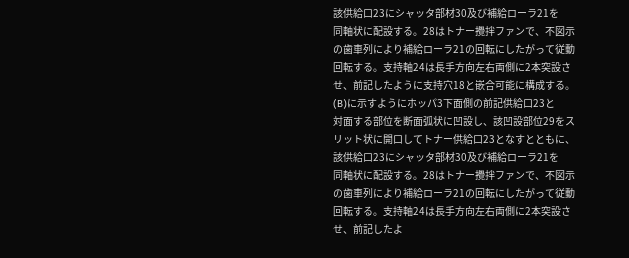該供給口23にシャッタ部材30及び補給ローラ21を
同軸状に配設する。28はトナー攪拌ファンで、不図示
の歯車列により補給ローラ21の回転にしたがって従動
回転する。支持軸24は長手方向左右両側に2本突設さ
せ、前記したように支持穴18と嵌合可能に構成する。
(B)に示すようにホッパ3下面側の前記供給口23と
対面する部位を断面弧状に凹設し、該凹設部位29をス
リット状に開口してトナー供給口23となすとともに、
該供給口23にシャッタ部材30及び補給ローラ21を
同軸状に配設する。28はトナー攪拌ファンで、不図示
の歯車列により補給ローラ21の回転にしたがって従動
回転する。支持軸24は長手方向左右両側に2本突設さ
せ、前記したよ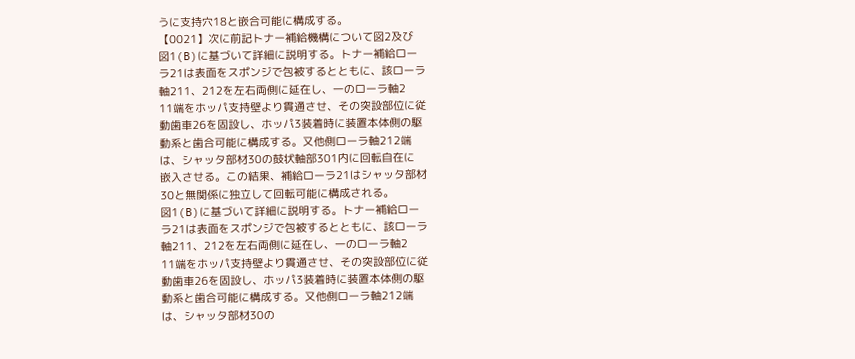うに支持穴18と嵌合可能に構成する。
【0021】次に前記トナー補給機構について図2及び
図1(B)に基づいて詳細に説明する。トナー補給ロー
ラ21は表面をスポンジで包被するとともに、該ローラ
軸211、212を左右両側に延在し、一のローラ軸2
11端をホッパ支持壁より貫通させ、その突設部位に従
動歯車26を固設し、ホッパ3装着時に装置本体側の駆
動系と歯合可能に構成する。又他側ローラ軸212端
は、シャッタ部材30の鼓状軸部301内に回転自在に
嵌入させる。この結果、補給ローラ21はシャッタ部材
30と無関係に独立して回転可能に構成される。
図1(B)に基づいて詳細に説明する。トナー補給ロー
ラ21は表面をスポンジで包被するとともに、該ローラ
軸211、212を左右両側に延在し、一のローラ軸2
11端をホッパ支持壁より貫通させ、その突設部位に従
動歯車26を固設し、ホッパ3装着時に装置本体側の駆
動系と歯合可能に構成する。又他側ローラ軸212端
は、シャッタ部材30の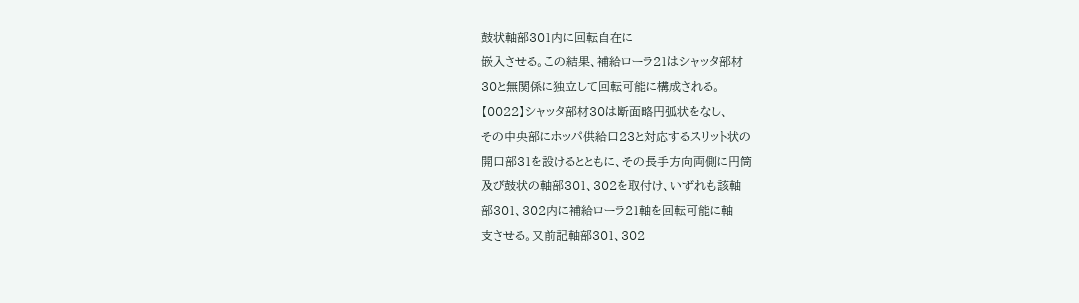鼓状軸部301内に回転自在に
嵌入させる。この結果、補給ローラ21はシャッタ部材
30と無関係に独立して回転可能に構成される。
【0022】シャッタ部材30は断面略円弧状をなし、
その中央部にホッパ供給口23と対応するスリット状の
開口部31を設けるとともに、その長手方向両側に円筒
及び鼓状の軸部301、302を取付け、いずれも該軸
部301、302内に補給ローラ21軸を回転可能に軸
支させる。又前記軸部301、302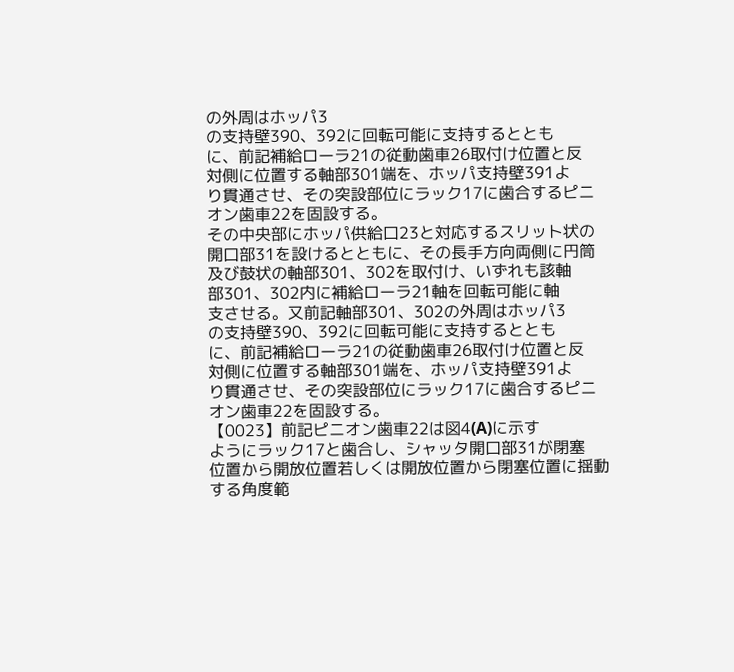の外周はホッパ3
の支持壁390、392に回転可能に支持するととも
に、前記補給ローラ21の従動歯車26取付け位置と反
対側に位置する軸部301端を、ホッパ支持壁391よ
り貫通させ、その突設部位にラック17に歯合するピニ
オン歯車22を固設する。
その中央部にホッパ供給口23と対応するスリット状の
開口部31を設けるとともに、その長手方向両側に円筒
及び鼓状の軸部301、302を取付け、いずれも該軸
部301、302内に補給ローラ21軸を回転可能に軸
支させる。又前記軸部301、302の外周はホッパ3
の支持壁390、392に回転可能に支持するととも
に、前記補給ローラ21の従動歯車26取付け位置と反
対側に位置する軸部301端を、ホッパ支持壁391よ
り貫通させ、その突設部位にラック17に歯合するピニ
オン歯車22を固設する。
【0023】前記ピニオン歯車22は図4(A)に示す
ようにラック17と歯合し、シャッタ開口部31が閉塞
位置から開放位置若しくは開放位置から閉塞位置に揺動
する角度範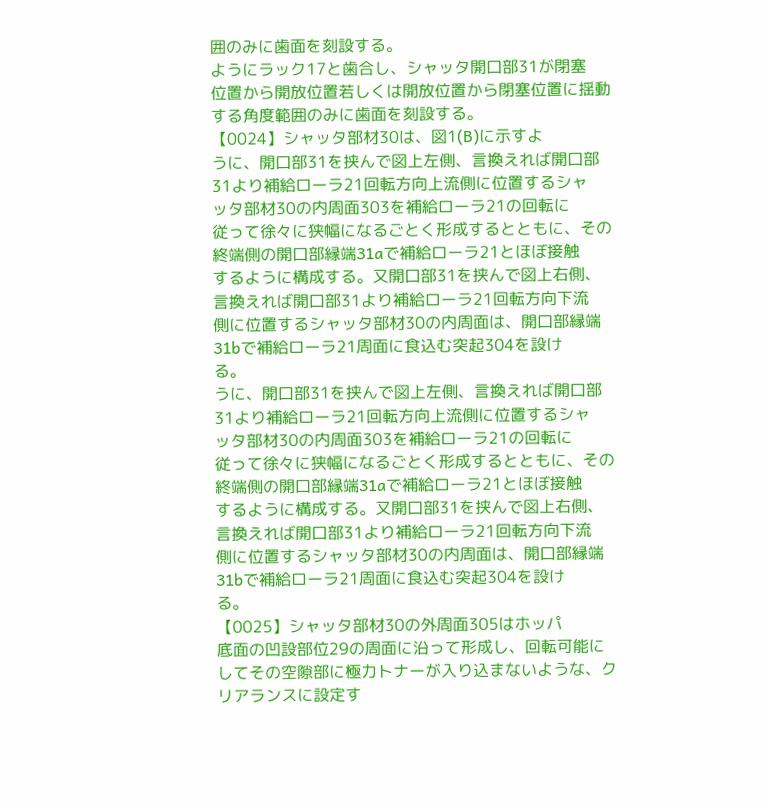囲のみに歯面を刻設する。
ようにラック17と歯合し、シャッタ開口部31が閉塞
位置から開放位置若しくは開放位置から閉塞位置に揺動
する角度範囲のみに歯面を刻設する。
【0024】シャッタ部材30は、図1(B)に示すよ
うに、開口部31を挟んで図上左側、言換えれば開口部
31より補給ローラ21回転方向上流側に位置するシャ
ッタ部材30の内周面303を補給ローラ21の回転に
従って徐々に狭幅になるごとく形成するとともに、その
終端側の開口部縁端31aで補給ローラ21とほぼ接触
するように構成する。又開口部31を挟んで図上右側、
言換えれば開口部31より補給ローラ21回転方向下流
側に位置するシャッタ部材30の内周面は、開口部縁端
31bで補給ローラ21周面に食込む突起304を設け
る。
うに、開口部31を挟んで図上左側、言換えれば開口部
31より補給ローラ21回転方向上流側に位置するシャ
ッタ部材30の内周面303を補給ローラ21の回転に
従って徐々に狭幅になるごとく形成するとともに、その
終端側の開口部縁端31aで補給ローラ21とほぼ接触
するように構成する。又開口部31を挟んで図上右側、
言換えれば開口部31より補給ローラ21回転方向下流
側に位置するシャッタ部材30の内周面は、開口部縁端
31bで補給ローラ21周面に食込む突起304を設け
る。
【0025】シャッタ部材30の外周面305はホッパ
底面の凹設部位29の周面に沿って形成し、回転可能に
してその空隙部に極力トナーが入り込まないような、ク
リアランスに設定す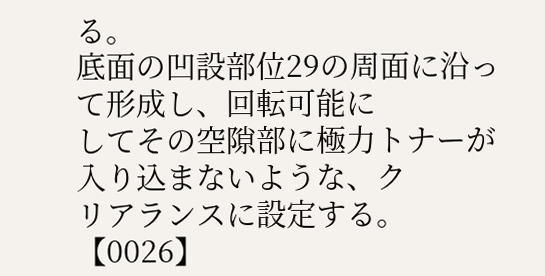る。
底面の凹設部位29の周面に沿って形成し、回転可能に
してその空隙部に極力トナーが入り込まないような、ク
リアランスに設定する。
【0026】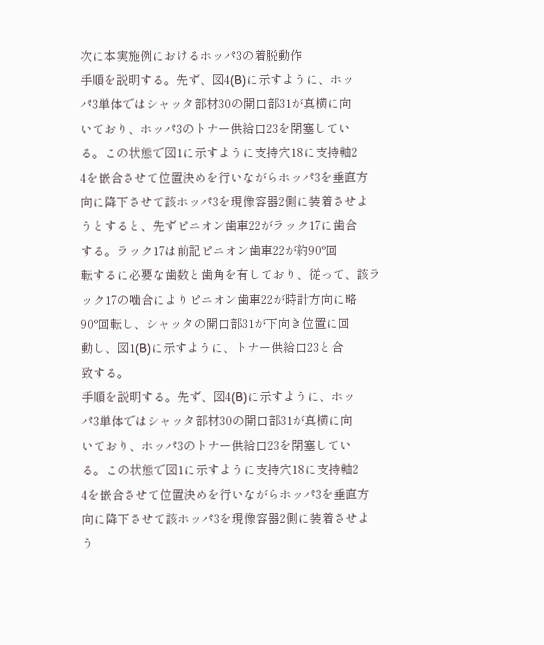次に本実施例におけるホッパ3の着脱動作
手順を説明する。先ず、図4(B)に示すように、ホッ
パ3単体ではシャッタ部材30の開口部31が真横に向
いており、ホッパ3のトナー供給口23を閉塞してい
る。この状態で図1に示すように支持穴18に支持軸2
4を嵌合させて位置決めを行いながらホッパ3を垂直方
向に降下させて該ホッパ3を現像容器2側に装着させよ
うとすると、先ずピニオン歯車22がラック17に歯合
する。ラック17は前記ピニオン歯車22が約90°回
転するに必要な歯数と歯角を有しており、従って、該ラ
ック17の噛合によりピニオン歯車22が時計方向に略
90°回転し、シャッタの開口部31が下向き位置に回
動し、図1(B)に示すように、トナー供給口23と合
致する。
手順を説明する。先ず、図4(B)に示すように、ホッ
パ3単体ではシャッタ部材30の開口部31が真横に向
いており、ホッパ3のトナー供給口23を閉塞してい
る。この状態で図1に示すように支持穴18に支持軸2
4を嵌合させて位置決めを行いながらホッパ3を垂直方
向に降下させて該ホッパ3を現像容器2側に装着させよ
う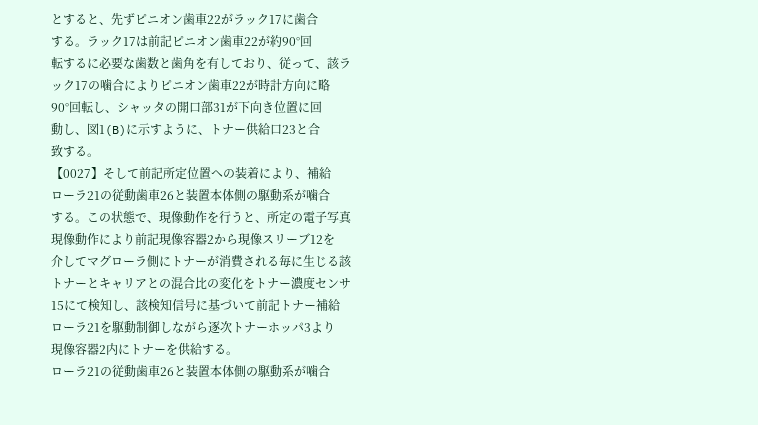とすると、先ずピニオン歯車22がラック17に歯合
する。ラック17は前記ピニオン歯車22が約90°回
転するに必要な歯数と歯角を有しており、従って、該ラ
ック17の噛合によりピニオン歯車22が時計方向に略
90°回転し、シャッタの開口部31が下向き位置に回
動し、図1(B)に示すように、トナー供給口23と合
致する。
【0027】そして前記所定位置への装着により、補給
ローラ21の従動歯車26と装置本体側の駆動系が噛合
する。この状態で、現像動作を行うと、所定の電子写真
現像動作により前記現像容器2から現像スリーブ12を
介してマグローラ側にトナーが消費される毎に生じる該
トナーとキャリアとの混合比の変化をトナー濃度センサ
15にて検知し、該検知信号に基づいて前記トナー補給
ローラ21を駆動制御しながら逐次トナーホッパ3より
現像容器2内にトナーを供給する。
ローラ21の従動歯車26と装置本体側の駆動系が噛合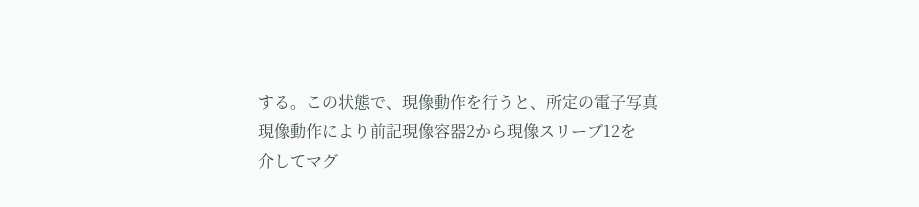する。この状態で、現像動作を行うと、所定の電子写真
現像動作により前記現像容器2から現像スリーブ12を
介してマグ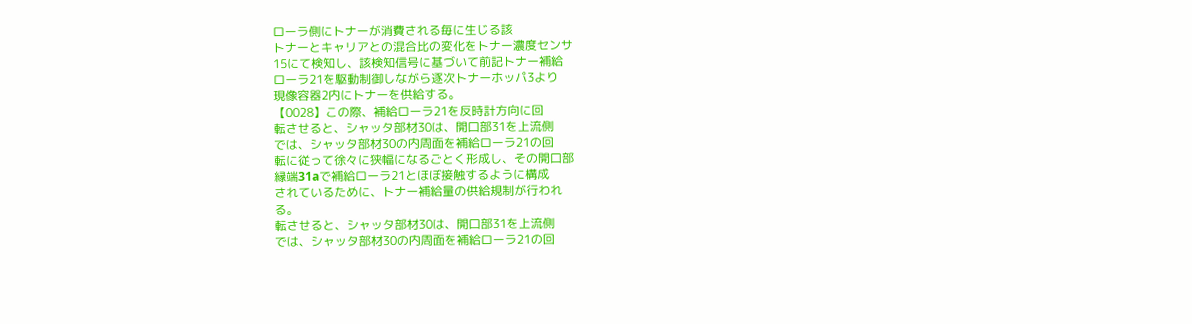ローラ側にトナーが消費される毎に生じる該
トナーとキャリアとの混合比の変化をトナー濃度センサ
15にて検知し、該検知信号に基づいて前記トナー補給
ローラ21を駆動制御しながら逐次トナーホッパ3より
現像容器2内にトナーを供給する。
【0028】この際、補給ローラ21を反時計方向に回
転させると、シャッタ部材30は、開口部31を上流側
では、シャッタ部材30の内周面を補給ローラ21の回
転に従って徐々に狭幅になるごとく形成し、その開口部
縁端31aで補給ローラ21とほぼ接触するように構成
されているために、トナー補給量の供給規制が行われ
る。
転させると、シャッタ部材30は、開口部31を上流側
では、シャッタ部材30の内周面を補給ローラ21の回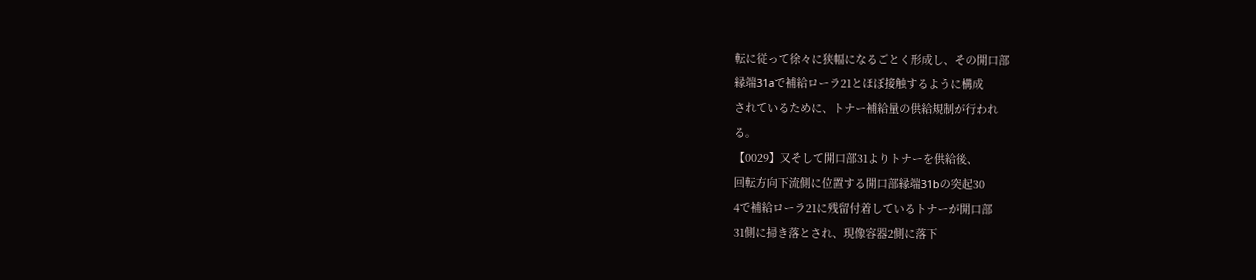転に従って徐々に狭幅になるごとく形成し、その開口部
縁端31aで補給ローラ21とほぼ接触するように構成
されているために、トナー補給量の供給規制が行われ
る。
【0029】又そして開口部31よりトナーを供給後、
回転方向下流側に位置する開口部縁端31bの突起30
4で補給ローラ21に残留付着しているトナーが開口部
31側に掃き落とされ、現像容器2側に落下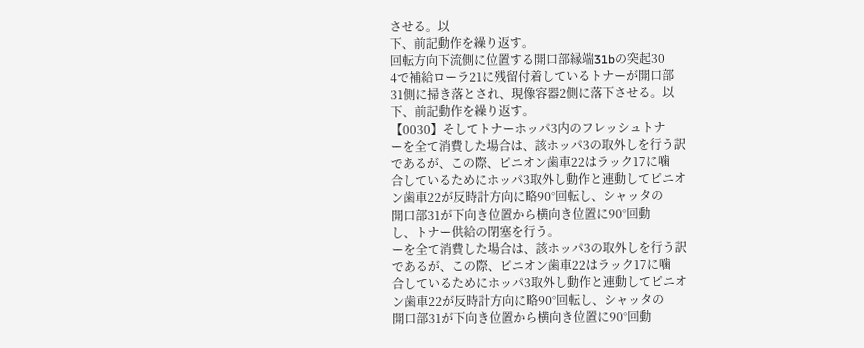させる。以
下、前記動作を繰り返す。
回転方向下流側に位置する開口部縁端31bの突起30
4で補給ローラ21に残留付着しているトナーが開口部
31側に掃き落とされ、現像容器2側に落下させる。以
下、前記動作を繰り返す。
【0030】そしてトナーホッパ3内のフレッシュトナ
ーを全て消費した場合は、該ホッパ3の取外しを行う訳
であるが、この際、ピニオン歯車22はラック17に噛
合しているためにホッパ3取外し動作と連動してピニオ
ン歯車22が反時計方向に略90°回転し、シャッタの
開口部31が下向き位置から横向き位置に90°回動
し、トナー供給の閉塞を行う。
ーを全て消費した場合は、該ホッパ3の取外しを行う訳
であるが、この際、ピニオン歯車22はラック17に噛
合しているためにホッパ3取外し動作と連動してピニオ
ン歯車22が反時計方向に略90°回転し、シャッタの
開口部31が下向き位置から横向き位置に90°回動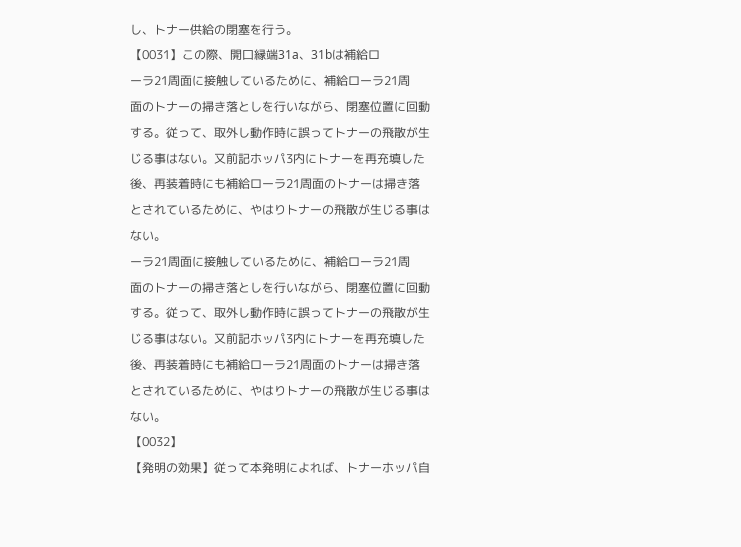し、トナー供給の閉塞を行う。
【0031】この際、開口縁端31a、31bは補給ロ
ーラ21周面に接触しているために、補給ローラ21周
面のトナーの掃き落としを行いながら、閉塞位置に回動
する。従って、取外し動作時に誤ってトナーの飛散が生
じる事はない。又前記ホッパ3内にトナーを再充填した
後、再装着時にも補給ローラ21周面のトナーは掃き落
とされているために、やはりトナーの飛散が生じる事は
ない。
ーラ21周面に接触しているために、補給ローラ21周
面のトナーの掃き落としを行いながら、閉塞位置に回動
する。従って、取外し動作時に誤ってトナーの飛散が生
じる事はない。又前記ホッパ3内にトナーを再充填した
後、再装着時にも補給ローラ21周面のトナーは掃き落
とされているために、やはりトナーの飛散が生じる事は
ない。
【0032】
【発明の効果】従って本発明によれば、トナーホッパ自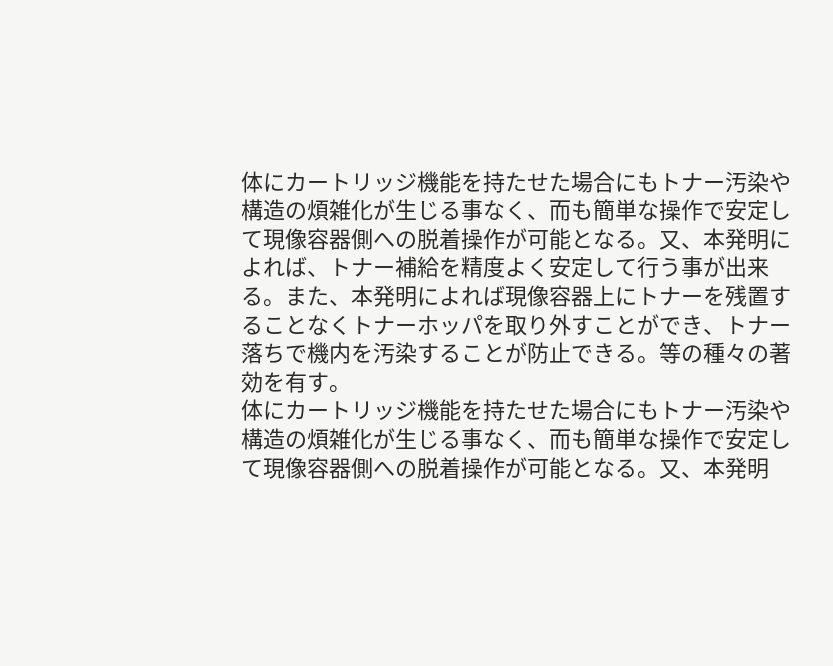体にカートリッジ機能を持たせた場合にもトナー汚染や
構造の煩雑化が生じる事なく、而も簡単な操作で安定し
て現像容器側への脱着操作が可能となる。又、本発明に
よれば、トナー補給を精度よく安定して行う事が出来
る。また、本発明によれば現像容器上にトナーを残置す
ることなくトナーホッパを取り外すことができ、トナー
落ちで機内を汚染することが防止できる。等の種々の著
効を有す。
体にカートリッジ機能を持たせた場合にもトナー汚染や
構造の煩雑化が生じる事なく、而も簡単な操作で安定し
て現像容器側への脱着操作が可能となる。又、本発明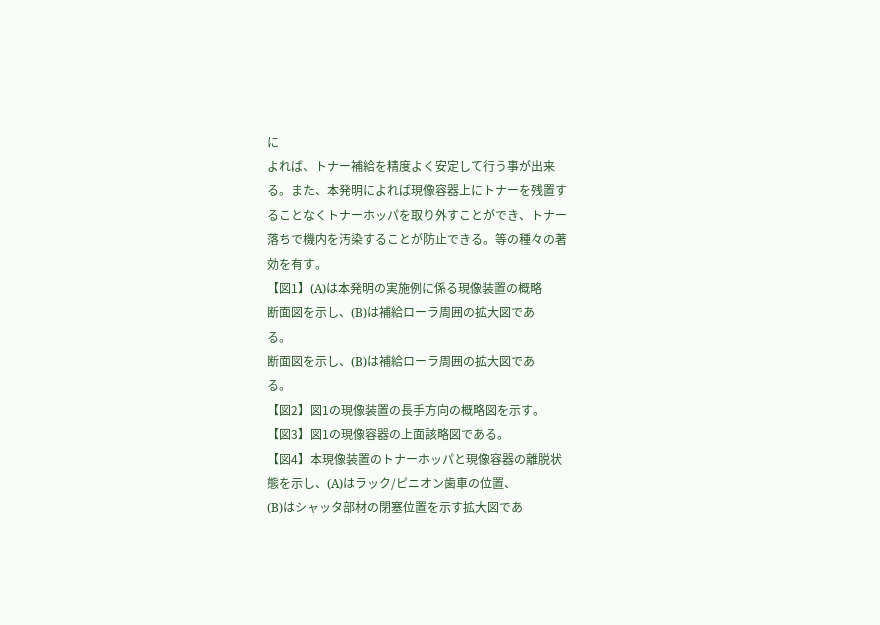に
よれば、トナー補給を精度よく安定して行う事が出来
る。また、本発明によれば現像容器上にトナーを残置す
ることなくトナーホッパを取り外すことができ、トナー
落ちで機内を汚染することが防止できる。等の種々の著
効を有す。
【図1】(A)は本発明の実施例に係る現像装置の概略
断面図を示し、(B)は補給ローラ周囲の拡大図であ
る。
断面図を示し、(B)は補給ローラ周囲の拡大図であ
る。
【図2】図1の現像装置の長手方向の概略図を示す。
【図3】図1の現像容器の上面該略図である。
【図4】本現像装置のトナーホッパと現像容器の離脱状
態を示し、(A)はラック/ピニオン歯車の位置、
(B)はシャッタ部材の閉塞位置を示す拡大図であ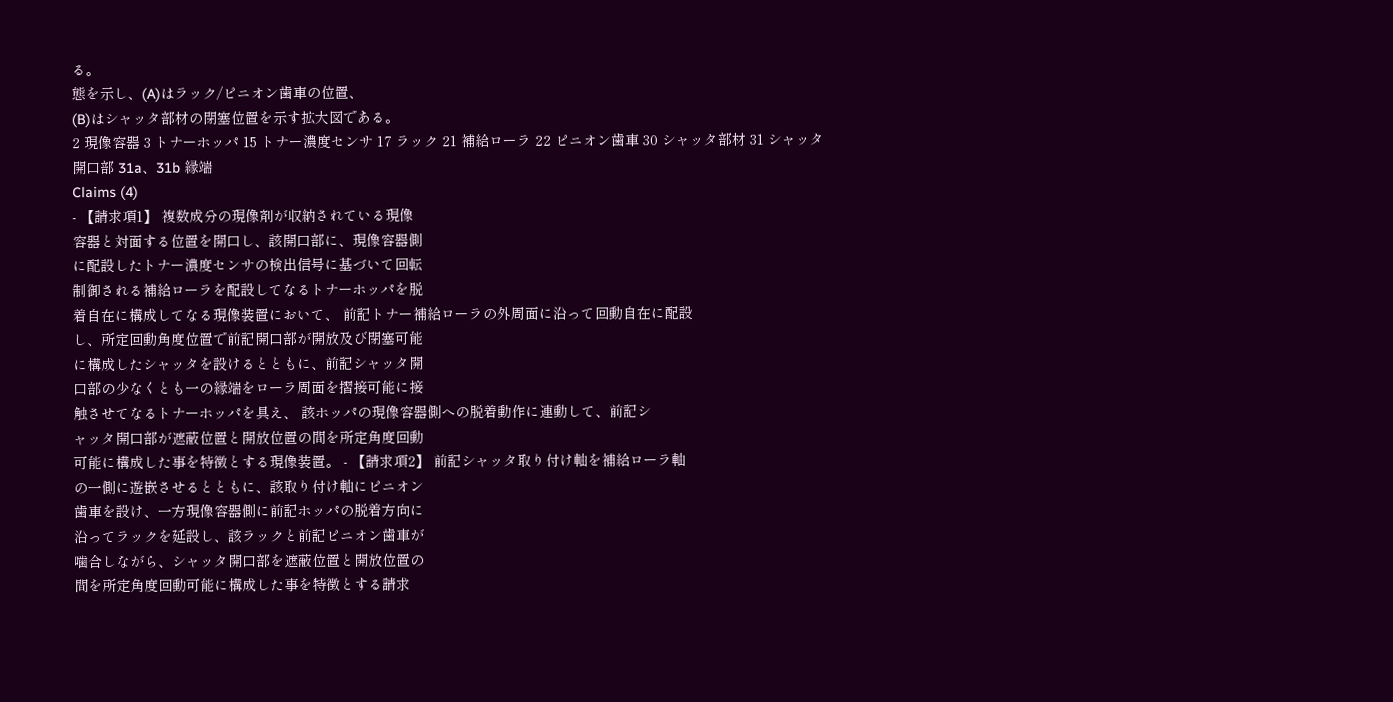る。
態を示し、(A)はラック/ピニオン歯車の位置、
(B)はシャッタ部材の閉塞位置を示す拡大図である。
2 現像容器 3 トナーホッパ 15 トナー濃度センサ 17 ラック 21 補給ローラ 22 ピニオン歯車 30 シャッタ部材 31 シャッタ開口部 31a、31b 縁端
Claims (4)
- 【請求項1】 複数成分の現像剤が収納されている現像
容器と対面する位置を開口し、該開口部に、現像容器側
に配設したトナー濃度センサの検出信号に基づいて回転
制御される補給ローラを配設してなるトナーホッパを脱
着自在に構成してなる現像装置において、 前記トナー補給ローラの外周面に沿って回動自在に配設
し、所定回動角度位置で前記開口部が開放及び閉塞可能
に構成したシャッタを設けるとともに、前記シャッタ開
口部の少なくとも一の縁端をローラ周面を摺接可能に接
触させてなるトナーホッパを具え、 該ホッパの現像容器側への脱着動作に連動して、前記シ
ャッタ開口部が遮蔽位置と開放位置の間を所定角度回動
可能に構成した事を特徴とする現像装置。 - 【請求項2】 前記シャッタ取り付け軸を補給ローラ軸
の一側に遊嵌させるとともに、該取り付け軸にピニオン
歯車を設け、一方現像容器側に前記ホッパの脱着方向に
沿ってラックを延設し、該ラックと前記ピニオン歯車が
噛合しながら、シャッタ開口部を遮蔽位置と開放位置の
間を所定角度回動可能に構成した事を特徴とする請求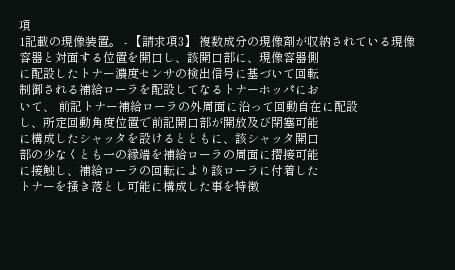項
1記載の現像装置。 - 【請求項3】 複数成分の現像剤が収納されている現像
容器と対面する位置を開口し、該開口部に、現像容器側
に配設したトナー濃度センサの検出信号に基づいて回転
制御される補給ローラを配設してなるトナーホッパにお
いて、 前記トナー補給ローラの外周面に沿って回動自在に配設
し、所定回動角度位置で前記開口部が開放及び閉塞可能
に構成したシャッタを設けるとともに、該シャッタ開口
部の少なくとも一の縁端を補給ローラの周面に摺接可能
に接触し、補給ローラの回転により該ローラに付着した
トナーを掻き落とし可能に構成した事を特徴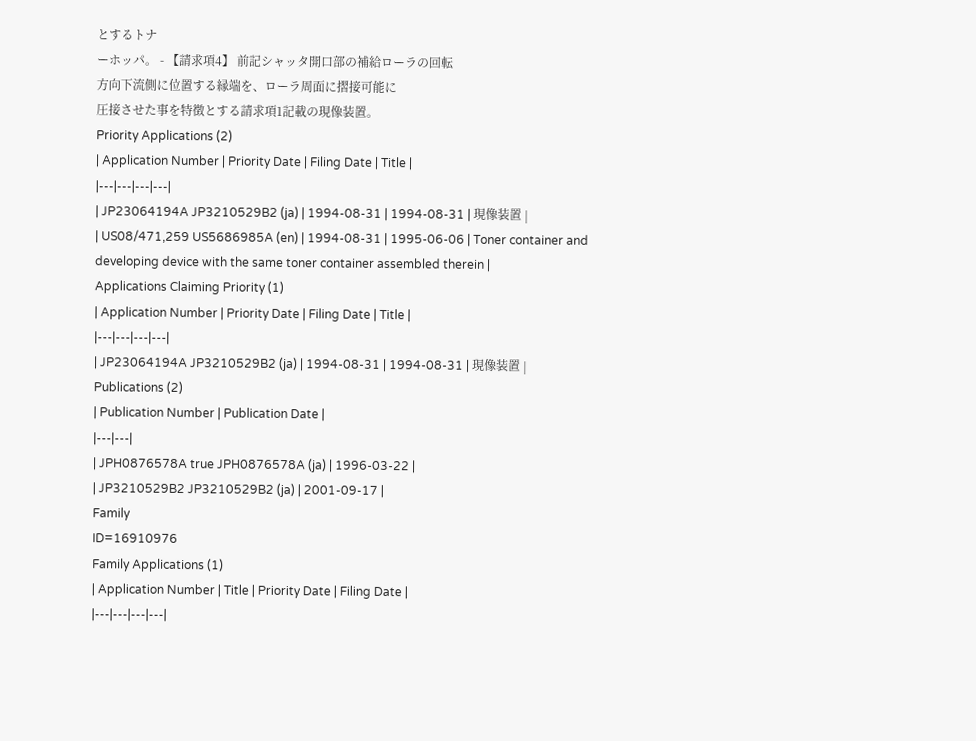とするトナ
ーホッパ。 - 【請求項4】 前記シャッタ開口部の補給ローラの回転
方向下流側に位置する縁端を、ローラ周面に摺接可能に
圧接させた事を特徴とする請求項1記載の現像装置。
Priority Applications (2)
| Application Number | Priority Date | Filing Date | Title |
|---|---|---|---|
| JP23064194A JP3210529B2 (ja) | 1994-08-31 | 1994-08-31 | 現像装置 |
| US08/471,259 US5686985A (en) | 1994-08-31 | 1995-06-06 | Toner container and developing device with the same toner container assembled therein |
Applications Claiming Priority (1)
| Application Number | Priority Date | Filing Date | Title |
|---|---|---|---|
| JP23064194A JP3210529B2 (ja) | 1994-08-31 | 1994-08-31 | 現像装置 |
Publications (2)
| Publication Number | Publication Date |
|---|---|
| JPH0876578A true JPH0876578A (ja) | 1996-03-22 |
| JP3210529B2 JP3210529B2 (ja) | 2001-09-17 |
Family
ID=16910976
Family Applications (1)
| Application Number | Title | Priority Date | Filing Date |
|---|---|---|---|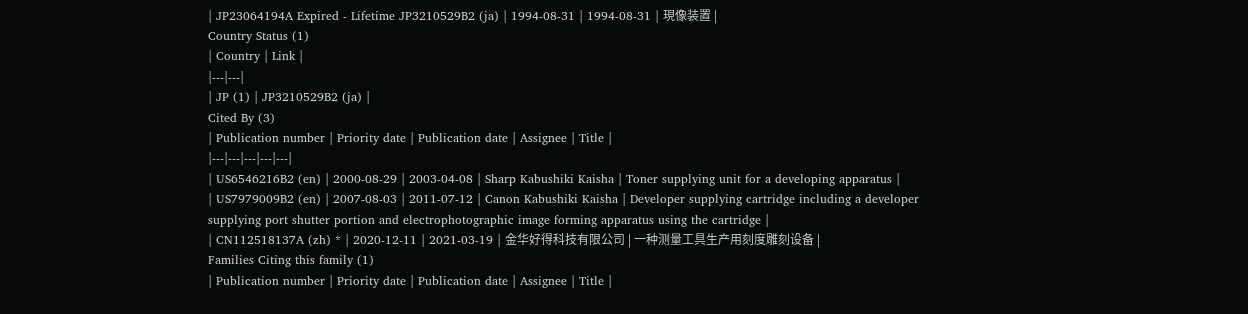| JP23064194A Expired - Lifetime JP3210529B2 (ja) | 1994-08-31 | 1994-08-31 | 現像装置 |
Country Status (1)
| Country | Link |
|---|---|
| JP (1) | JP3210529B2 (ja) |
Cited By (3)
| Publication number | Priority date | Publication date | Assignee | Title |
|---|---|---|---|---|
| US6546216B2 (en) | 2000-08-29 | 2003-04-08 | Sharp Kabushiki Kaisha | Toner supplying unit for a developing apparatus |
| US7979009B2 (en) | 2007-08-03 | 2011-07-12 | Canon Kabushiki Kaisha | Developer supplying cartridge including a developer supplying port shutter portion and electrophotographic image forming apparatus using the cartridge |
| CN112518137A (zh) * | 2020-12-11 | 2021-03-19 | 金华好得科技有限公司 | 一种测量工具生产用刻度雕刻设备 |
Families Citing this family (1)
| Publication number | Priority date | Publication date | Assignee | Title |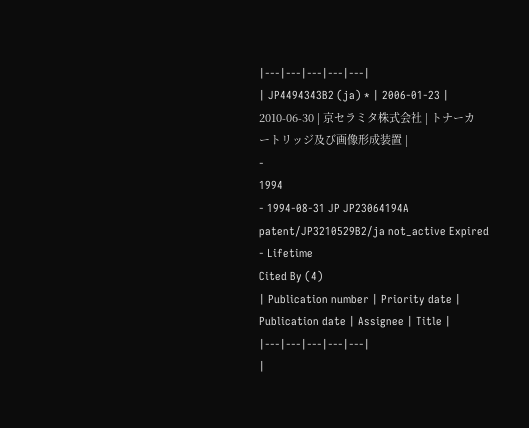|---|---|---|---|---|
| JP4494343B2 (ja) * | 2006-01-23 | 2010-06-30 | 京セラミタ株式会社 | トナーカートリッジ及び画像形成装置 |
-
1994
- 1994-08-31 JP JP23064194A patent/JP3210529B2/ja not_active Expired - Lifetime
Cited By (4)
| Publication number | Priority date | Publication date | Assignee | Title |
|---|---|---|---|---|
|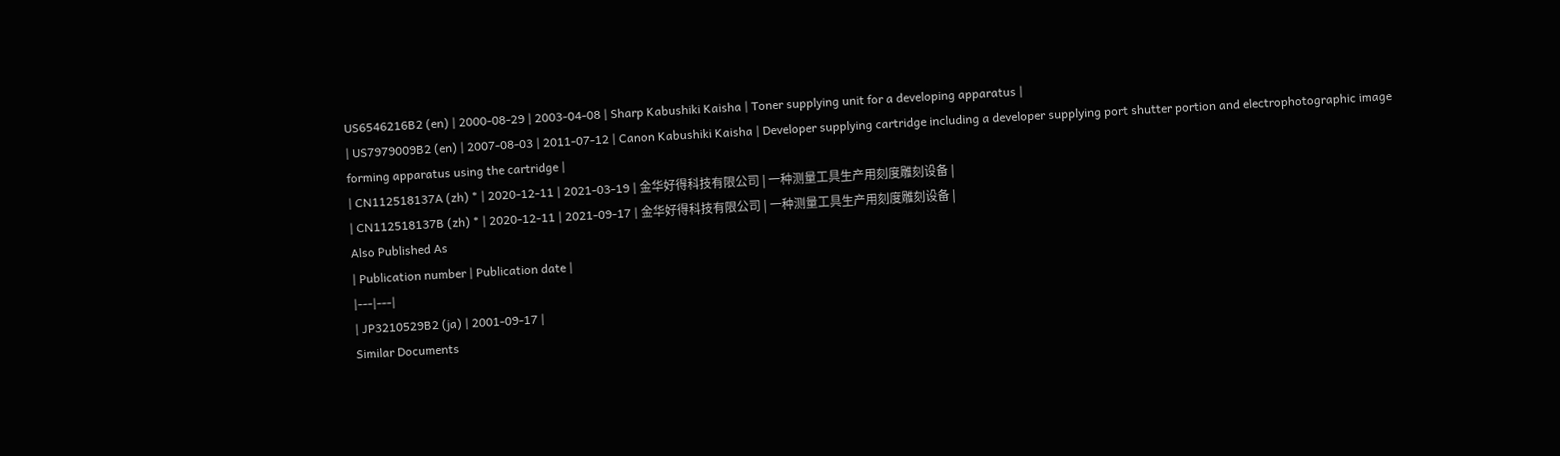US6546216B2 (en) | 2000-08-29 | 2003-04-08 | Sharp Kabushiki Kaisha | Toner supplying unit for a developing apparatus |
| US7979009B2 (en) | 2007-08-03 | 2011-07-12 | Canon Kabushiki Kaisha | Developer supplying cartridge including a developer supplying port shutter portion and electrophotographic image forming apparatus using the cartridge |
| CN112518137A (zh) * | 2020-12-11 | 2021-03-19 | 金华好得科技有限公司 | 一种测量工具生产用刻度雕刻设备 |
| CN112518137B (zh) * | 2020-12-11 | 2021-09-17 | 金华好得科技有限公司 | 一种测量工具生产用刻度雕刻设备 |
Also Published As
| Publication number | Publication date |
|---|---|
| JP3210529B2 (ja) | 2001-09-17 |
Similar Documents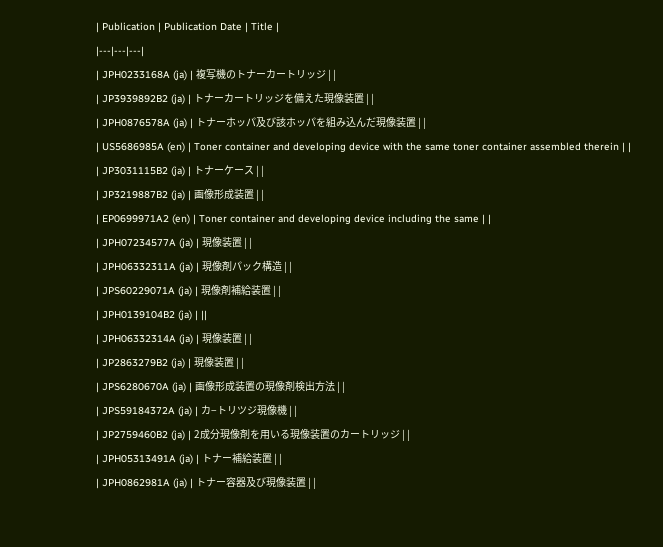| Publication | Publication Date | Title |
|---|---|---|
| JPH0233168A (ja) | 複写機のトナーカートリッジ | |
| JP3939892B2 (ja) | トナーカートリッジを備えた現像装置 | |
| JPH0876578A (ja) | トナーホッパ及び該ホッパを組み込んだ現像装置 | |
| US5686985A (en) | Toner container and developing device with the same toner container assembled therein | |
| JP3031115B2 (ja) | トナーケース | |
| JP3219887B2 (ja) | 画像形成装置 | |
| EP0699971A2 (en) | Toner container and developing device including the same | |
| JPH07234577A (ja) | 現像装置 | |
| JPH06332311A (ja) | 現像剤パック構造 | |
| JPS60229071A (ja) | 現像剤補給装置 | |
| JPH0139104B2 (ja) | ||
| JPH06332314A (ja) | 現像装置 | |
| JP2863279B2 (ja) | 現像装置 | |
| JPS6280670A (ja) | 画像形成装置の現像剤検出方法 | |
| JPS59184372A (ja) | カ−トリツジ現像機 | |
| JP2759460B2 (ja) | 2成分現像剤を用いる現像装置のカートリッジ | |
| JPH05313491A (ja) | トナー補給装置 | |
| JPH0862981A (ja) | トナー容器及び現像装置 | |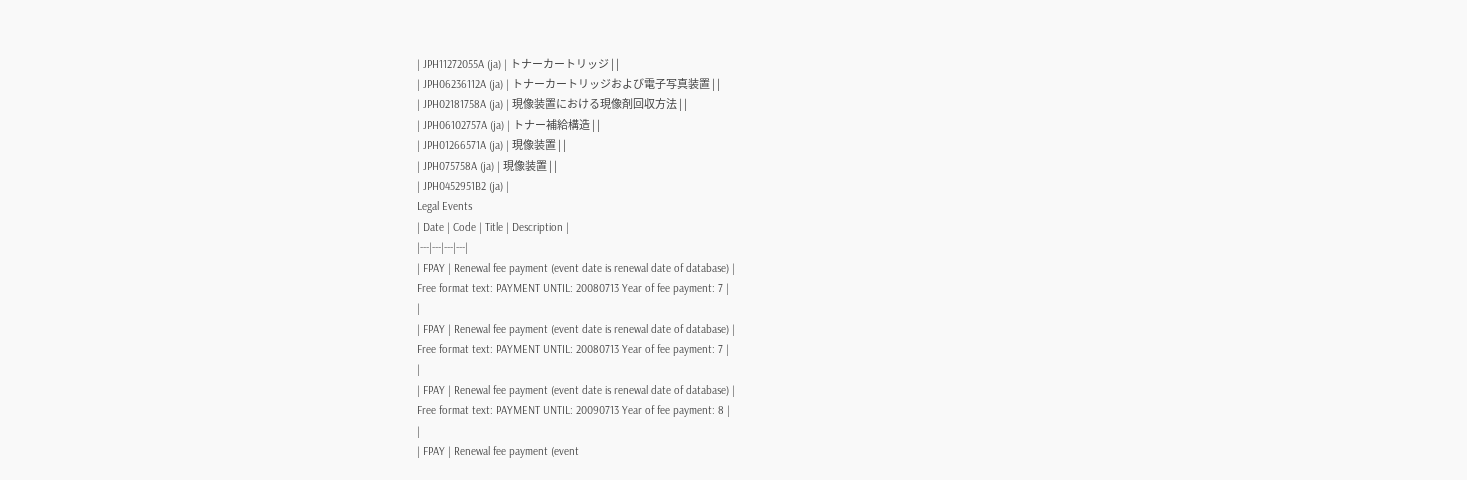| JPH11272055A (ja) | トナーカートリッジ | |
| JPH06236112A (ja) | トナーカートリッジおよび電子写真装置 | |
| JPH02181758A (ja) | 現像装置における現像剤回収方法 | |
| JPH06102757A (ja) | トナー補給構造 | |
| JPH01266571A (ja) | 現像装置 | |
| JPH075758A (ja) | 現像装置 | |
| JPH0452951B2 (ja) |
Legal Events
| Date | Code | Title | Description |
|---|---|---|---|
| FPAY | Renewal fee payment (event date is renewal date of database) |
Free format text: PAYMENT UNTIL: 20080713 Year of fee payment: 7 |
|
| FPAY | Renewal fee payment (event date is renewal date of database) |
Free format text: PAYMENT UNTIL: 20080713 Year of fee payment: 7 |
|
| FPAY | Renewal fee payment (event date is renewal date of database) |
Free format text: PAYMENT UNTIL: 20090713 Year of fee payment: 8 |
|
| FPAY | Renewal fee payment (event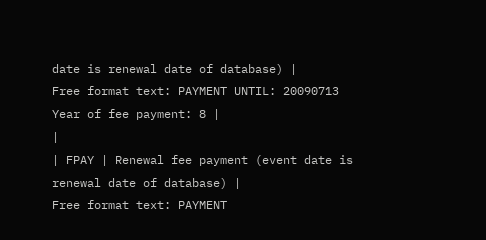date is renewal date of database) |
Free format text: PAYMENT UNTIL: 20090713 Year of fee payment: 8 |
|
| FPAY | Renewal fee payment (event date is renewal date of database) |
Free format text: PAYMENT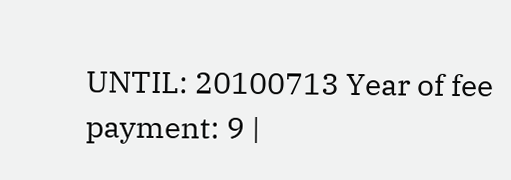UNTIL: 20100713 Year of fee payment: 9 |